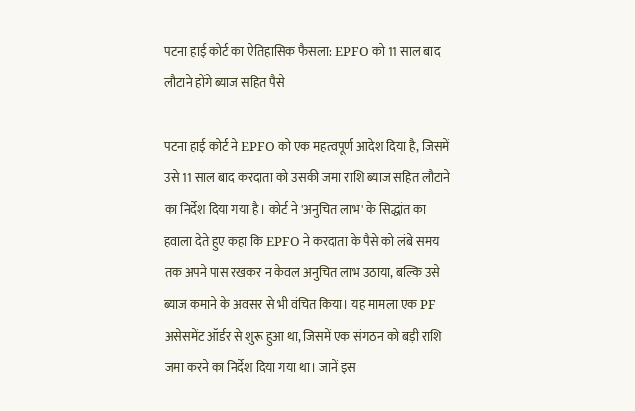पटना हाई कोर्ट का ऐतिहासिक फैसला: EPFO को 11 साल बाद लौटाने होंगे ब्याज सहित पैसे

पटना हाई कोर्ट ने EPFO को एक महत्वपूर्ण आदेश दिया है, जिसमें उसे 11 साल बाद करदाता को उसकी जमा राशि ब्याज सहित लौटाने का निर्देश दिया गया है। कोर्ट ने 'अनुचित लाभ' के सिद्धांत का हवाला देते हुए कहा कि EPFO ने करदाता के पैसे को लंबे समय तक अपने पास रखकर न केवल अनुचित लाभ उठाया, बल्कि उसे ब्याज कमाने के अवसर से भी वंचित किया। यह मामला एक PF असेसमेंट ऑर्डर से शुरू हुआ था, जिसमें एक संगठन को बड़ी राशि जमा करने का निर्देश दिया गया था। जानें इस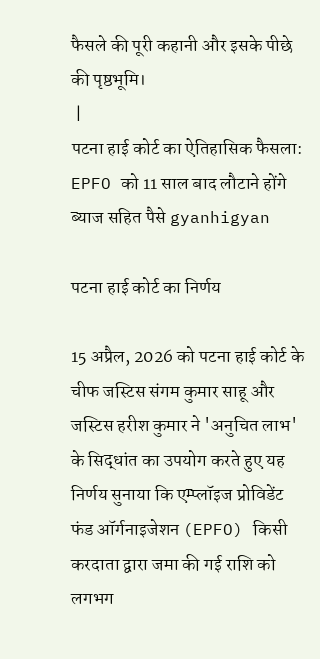फैसले की पूरी कहानी और इसके पीछे की पृष्ठभूमि।
 |
पटना हाई कोर्ट का ऐतिहासिक फैसला: EPFO को 11 साल बाद लौटाने होंगे ब्याज सहित पैसे gyanhigyan

पटना हाई कोर्ट का निर्णय

15 अप्रैल, 2026 को पटना हाई कोर्ट के चीफ जस्टिस संगम कुमार साहू और जस्टिस हरीश कुमार ने 'अनुचित लाभ' के सिद्धांत का उपयोग करते हुए यह निर्णय सुनाया कि एम्प्लॉइज प्रोविडेंट फंड ऑर्गनाइजेशन (EPFO) किसी करदाता द्वारा जमा की गई राशि को लगभग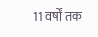11 वर्षों तक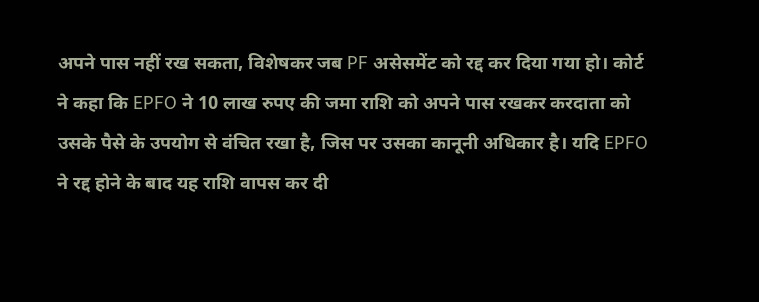अपने पास नहीं रख सकता, विशेषकर जब PF असेसमेंट को रद्द कर दिया गया हो। कोर्ट ने कहा कि EPFO ने 10 लाख रुपए की जमा राशि को अपने पास रखकर करदाता को उसके पैसे के उपयोग से वंचित रखा है, जिस पर उसका कानूनी अधिकार है। यदि EPFO ने रद्द होने के बाद यह राशि वापस कर दी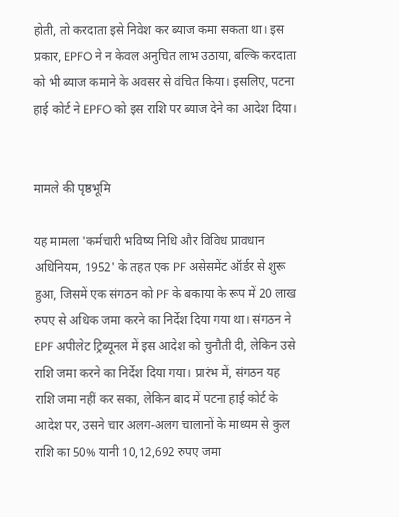होती, तो करदाता इसे निवेश कर ब्याज कमा सकता था। इस प्रकार, EPFO ने न केवल अनुचित लाभ उठाया, बल्कि करदाता को भी ब्याज कमाने के अवसर से वंचित किया। इसलिए, पटना हाई कोर्ट ने EPFO को इस राशि पर ब्याज देने का आदेश दिया।


मामले की पृष्ठभूमि

यह मामला 'कर्मचारी भविष्य निधि और विविध प्रावधान अधिनियम, 1952' के तहत एक PF असेसमेंट ऑर्डर से शुरू हुआ, जिसमें एक संगठन को PF के बकाया के रूप में 20 लाख रुपए से अधिक जमा करने का निर्देश दिया गया था। संगठन ने EPF अपीलेट ट्रिब्यूनल में इस आदेश को चुनौती दी, लेकिन उसे राशि जमा करने का निर्देश दिया गया। प्रारंभ में, संगठन यह राशि जमा नहीं कर सका, लेकिन बाद में पटना हाई कोर्ट के आदेश पर, उसने चार अलग-अलग चालानों के माध्यम से कुल राशि का 50% यानी 10,12,692 रुपए जमा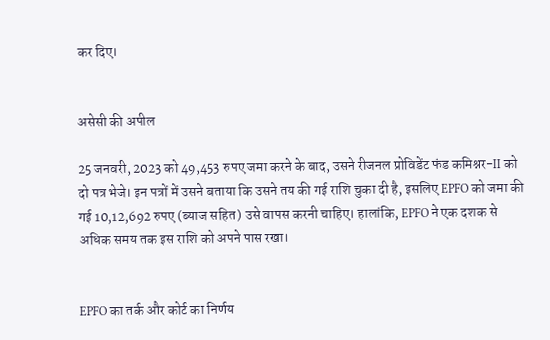कर दिए।


असेसी की अपील

25 जनवरी, 2023 को 49,453 रुपए जमा करने के बाद, उसने रीजनल प्रोविडेंट फंड कमिश्नर-II को दो पत्र भेजे। इन पत्रों में उसने बताया कि उसने तय की गई राशि चुका दी है, इसलिए EPFO को जमा की गई 10,12,692 रुपए (ब्याज सहित) उसे वापस करनी चाहिए। हालांकि, EPFO ने एक दशक से अधिक समय तक इस राशि को अपने पास रखा।


EPFO का तर्क और कोर्ट का निर्णय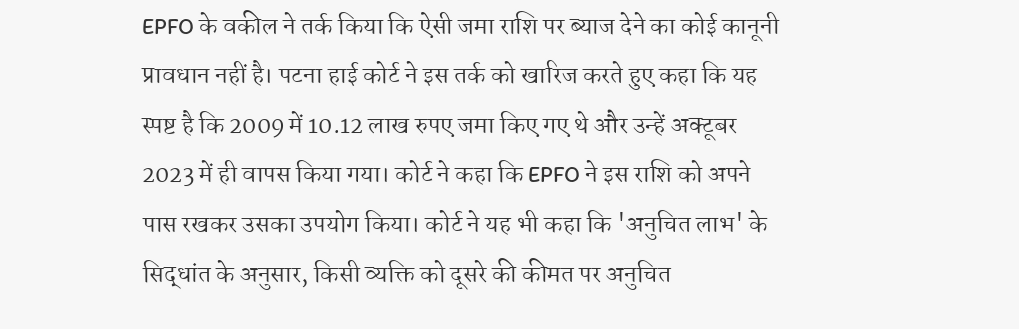EPFO के वकील ने तर्क किया कि ऐसी जमा राशि पर ब्याज देने का कोई कानूनी प्रावधान नहीं है। पटना हाई कोर्ट ने इस तर्क को खारिज करते हुए कहा कि यह स्पष्ट है कि 2009 में 10.12 लाख रुपए जमा किए गए थे और उन्हें अक्टूबर 2023 में ही वापस किया गया। कोर्ट ने कहा कि EPFO ने इस राशि को अपने पास रखकर उसका उपयोग किया। कोर्ट ने यह भी कहा कि 'अनुचित लाभ' के सिद्धांत के अनुसार, किसी व्यक्ति को दूसरे की कीमत पर अनुचित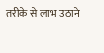तरीके से लाभ उठाने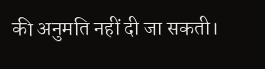की अनुमति नहीं दी जा सकती।